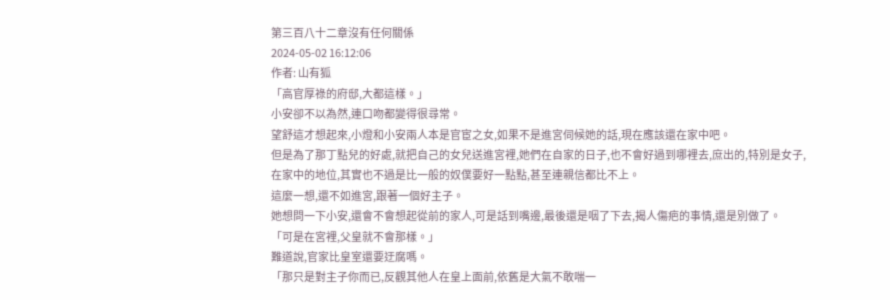第三百八十二章沒有任何關係
2024-05-02 16:12:06
作者: 山有狐
「高官厚祿的府邸,大都這樣。」
小安卻不以為然,連口吻都變得很尋常。
望舒這才想起來,小燈和小安兩人本是官宦之女,如果不是進宮伺候她的話,現在應該還在家中吧。
但是為了那丁點兒的好處,就把自己的女兒送進宮裡,她們在自家的日子,也不會好過到哪裡去,庶出的,特別是女子,在家中的地位,其實也不過是比一般的奴僕要好一點點,甚至連親信都比不上。
這麼一想,還不如進宮,跟著一個好主子。
她想問一下小安,還會不會想起從前的家人,可是話到嘴邊,最後還是咽了下去,揭人傷疤的事情,還是別做了。
「可是在宮裡,父皇就不會那樣。」
難道說,官家比皇室還要迂腐嗎。
「那只是對主子你而已,反觀其他人在皇上面前,依舊是大氣不敢喘一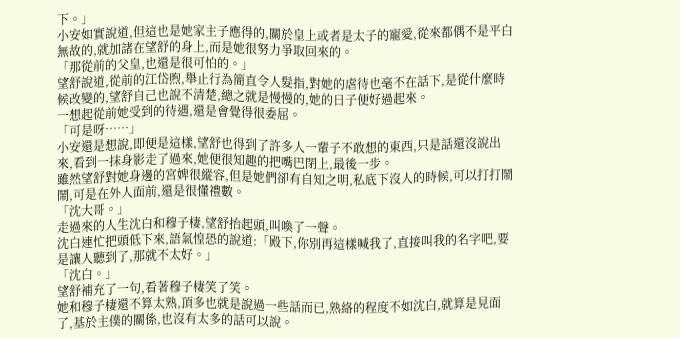下。」
小安如實說道,但這也是她家主子應得的,關於皇上或者是太子的寵愛,從來都偶不是平白無故的,就加諸在望舒的身上,而是她很努力爭取回來的。
「那從前的父皇,也還是很可怕的。」
望舒說道,從前的江岱煦,舉止行為簡直令人髮指,對她的虐待也毫不在話下,是從什麼時候改變的,望舒自己也說不清楚,總之就是慢慢的,她的日子便好過起來。
一想起從前她受到的待遇,還是會覺得很委屈。
「可是呀……」
小安還是想說,即便是這樣,望舒也得到了許多人一輩子不敢想的東西,只是話還沒說出來,看到一抹身影走了過來,她便很知趣的把嘴巴閉上,最後一步。
雖然望舒對她身邊的宮婢很縱容,但是她們卻有自知之明,私底下沒人的時候,可以打打鬧鬧,可是在外人面前,還是很懂禮數。
「沈大哥。」
走過來的人生沈白和穆子棲,望舒抬起頭,叫喚了一聲。
沈白連忙把頭低下來,語氣惶恐的說道:「殿下,你別再這樣喊我了,直接叫我的名字吧,要是讓人聽到了,那就不太好。」
「沈白。」
望舒補充了一句,看著穆子棲笑了笑。
她和穆子棲還不算太熟,頂多也就是說過一些話而已,熟絡的程度不如沈白,就算是見面了,基於主僕的關係,也沒有太多的話可以說。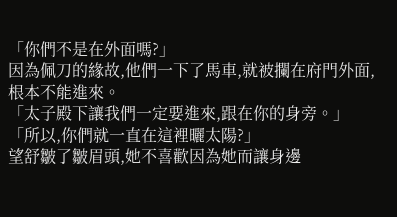「你們不是在外面嗎?」
因為佩刀的緣故,他們一下了馬車,就被攔在府門外面,根本不能進來。
「太子殿下讓我們一定要進來,跟在你的身旁。」
「所以,你們就一直在這裡曬太陽?」
望舒皺了皺眉頭,她不喜歡因為她而讓身邊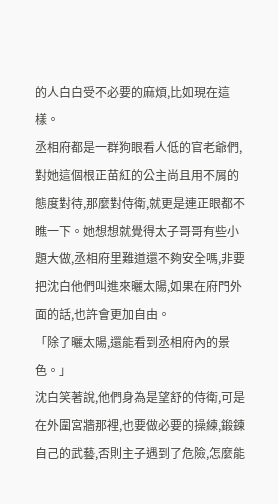的人白白受不必要的麻煩,比如現在這樣。
丞相府都是一群狗眼看人低的官老爺們,對她這個根正苗紅的公主尚且用不屑的態度對待,那麼對侍衛,就更是連正眼都不瞧一下。她想想就覺得太子哥哥有些小題大做,丞相府里難道還不夠安全嗎,非要把沈白他們叫進來曬太陽,如果在府門外面的話,也許會更加自由。
「除了曬太陽,還能看到丞相府內的景色。」
沈白笑著說,他們身為是望舒的侍衛,可是在外圍宮牆那裡,也要做必要的操練,鍛鍊自己的武藝,否則主子遇到了危險,怎麼能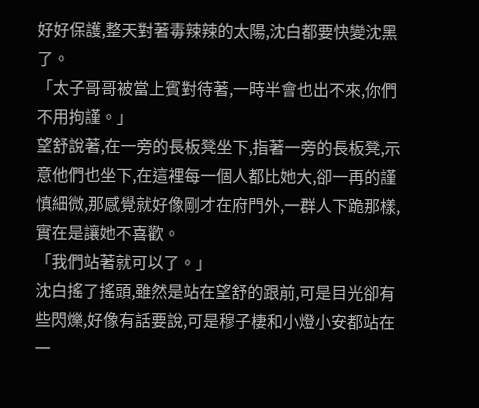好好保護,整天對著毒辣辣的太陽,沈白都要快變沈黑了。
「太子哥哥被當上賓對待著,一時半會也出不來,你們不用拘謹。」
望舒說著,在一旁的長板凳坐下,指著一旁的長板凳,示意他們也坐下,在這裡每一個人都比她大,卻一再的謹慎細微,那感覺就好像剛才在府門外,一群人下跪那樣,實在是讓她不喜歡。
「我們站著就可以了。」
沈白搖了搖頭,雖然是站在望舒的跟前,可是目光卻有些閃爍,好像有話要說,可是穆子棲和小燈小安都站在一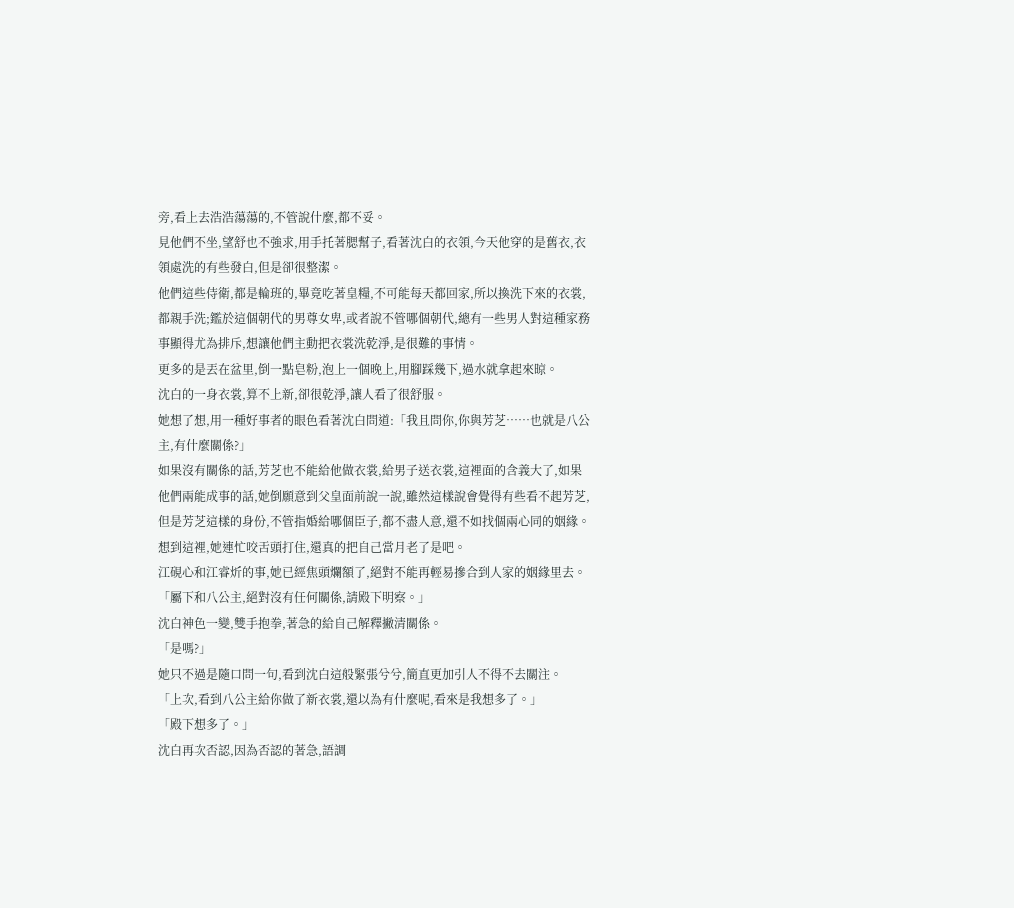旁,看上去浩浩蕩蕩的,不管說什麼,都不妥。
見他們不坐,望舒也不強求,用手托著腮幫子,看著沈白的衣領,今天他穿的是舊衣,衣領處洗的有些發白,但是卻很整潔。
他們這些侍衛,都是輪班的,畢竟吃著皇糧,不可能每天都回家,所以換洗下來的衣裳,都親手洗;鑑於這個朝代的男尊女卑,或者說不管哪個朝代,總有一些男人對這種家務事顯得尤為排斥,想讓他們主動把衣裳洗乾淨,是很難的事情。
更多的是丟在盆里,倒一點皂粉,泡上一個晚上,用腳踩幾下,過水就拿起來晾。
沈白的一身衣裳,算不上新,卻很乾淨,讓人看了很舒服。
她想了想,用一種好事者的眼色看著沈白問道:「我且問你,你與芳芝……也就是八公主,有什麼關係?」
如果沒有關係的話,芳芝也不能給他做衣裳,給男子送衣裳,這裡面的含義大了,如果他們兩能成事的話,她倒願意到父皇面前說一說,雖然這樣說會覺得有些看不起芳芝,但是芳芝這樣的身份,不管指婚給哪個臣子,都不盡人意,還不如找個兩心同的姻緣。
想到這裡,她連忙咬舌頭打住,還真的把自己當月老了是吧。
江硯心和江睿炘的事,她已經焦頭爛額了,絕對不能再輕易摻合到人家的姻緣里去。
「屬下和八公主,絕對沒有任何關係,請殿下明察。」
沈白神色一變,雙手抱拳,著急的給自己解釋撇清關係。
「是嗎?」
她只不過是隨口問一句,看到沈白這般緊張兮兮,簡直更加引人不得不去關注。
「上次,看到八公主給你做了新衣裳,還以為有什麼呢,看來是我想多了。」
「殿下想多了。」
沈白再次否認,因為否認的著急,語調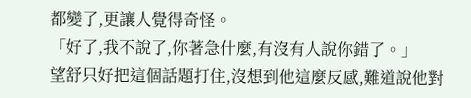都變了,更讓人覺得奇怪。
「好了,我不說了,你著急什麼,有沒有人說你錯了。」
望舒只好把這個話題打住,沒想到他這麼反感,難道說他對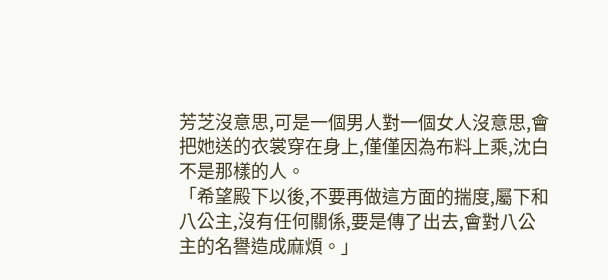芳芝沒意思,可是一個男人對一個女人沒意思,會把她送的衣裳穿在身上,僅僅因為布料上乘,沈白不是那樣的人。
「希望殿下以後,不要再做這方面的揣度,屬下和八公主,沒有任何關係,要是傳了出去,會對八公主的名譽造成麻煩。」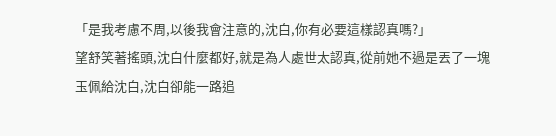「是我考慮不周,以後我會注意的,沈白,你有必要這樣認真嗎?」
望舒笑著搖頭,沈白什麼都好,就是為人處世太認真,從前她不過是丟了一塊玉佩給沈白,沈白卻能一路追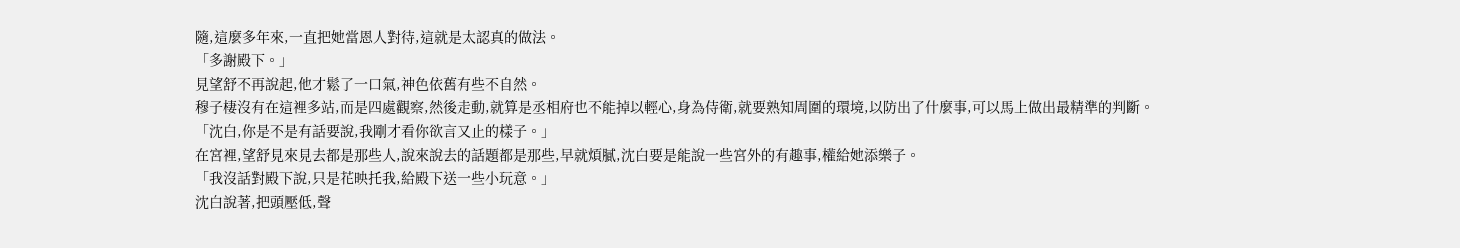隨,這麼多年來,一直把她當恩人對待,這就是太認真的做法。
「多謝殿下。」
見望舒不再說起,他才鬆了一口氣,神色依舊有些不自然。
穆子棲沒有在這裡多站,而是四處觀察,然後走動,就算是丞相府也不能掉以輕心,身為侍衛,就要熟知周圍的環境,以防出了什麼事,可以馬上做出最精準的判斷。
「沈白,你是不是有話要說,我剛才看你欲言又止的樣子。」
在宮裡,望舒見來見去都是那些人,說來說去的話題都是那些,早就煩膩,沈白要是能說一些宮外的有趣事,權給她添樂子。
「我沒話對殿下說,只是花映托我,給殿下送一些小玩意。」
沈白說著,把頭壓低,聲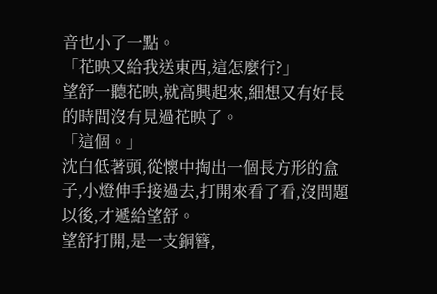音也小了一點。
「花映又給我送東西,這怎麼行?」
望舒一聽花映,就高興起來,細想又有好長的時間沒有見過花映了。
「這個。」
沈白低著頭,從懷中掏出一個長方形的盒子,小燈伸手接過去,打開來看了看,沒問題以後,才遞給望舒。
望舒打開,是一支銅簪,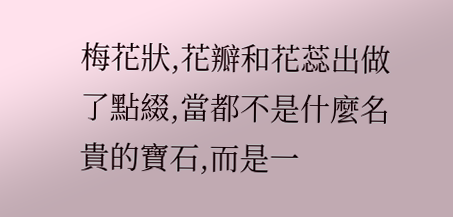梅花狀,花瓣和花蕊出做了點綴,當都不是什麼名貴的寶石,而是一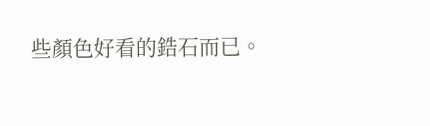些顏色好看的鋯石而已。